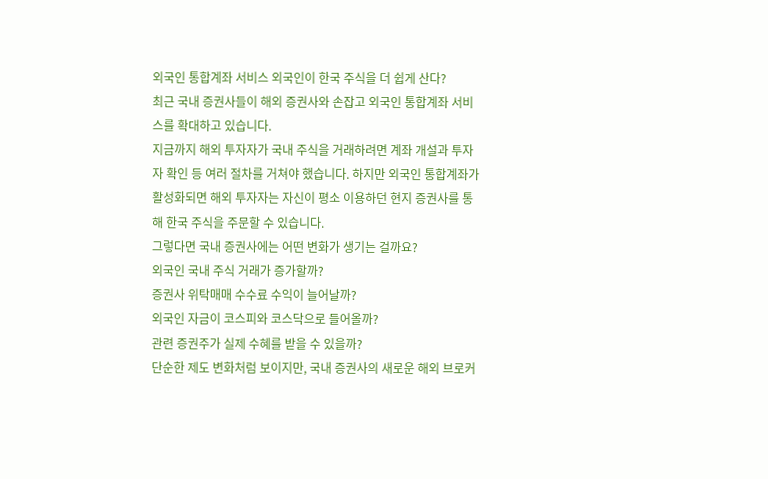외국인 통합계좌 서비스 외국인이 한국 주식을 더 쉽게 산다?
최근 국내 증권사들이 해외 증권사와 손잡고 외국인 통합계좌 서비스를 확대하고 있습니다.
지금까지 해외 투자자가 국내 주식을 거래하려면 계좌 개설과 투자자 확인 등 여러 절차를 거쳐야 했습니다. 하지만 외국인 통합계좌가 활성화되면 해외 투자자는 자신이 평소 이용하던 현지 증권사를 통해 한국 주식을 주문할 수 있습니다.
그렇다면 국내 증권사에는 어떤 변화가 생기는 걸까요?
외국인 국내 주식 거래가 증가할까?
증권사 위탁매매 수수료 수익이 늘어날까?
외국인 자금이 코스피와 코스닥으로 들어올까?
관련 증권주가 실제 수혜를 받을 수 있을까?
단순한 제도 변화처럼 보이지만, 국내 증권사의 새로운 해외 브로커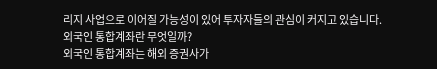리지 사업으로 이어질 가능성이 있어 투자자들의 관심이 커지고 있습니다.
외국인 통합계좌란 무엇일까?
외국인 통합계좌는 해외 증권사가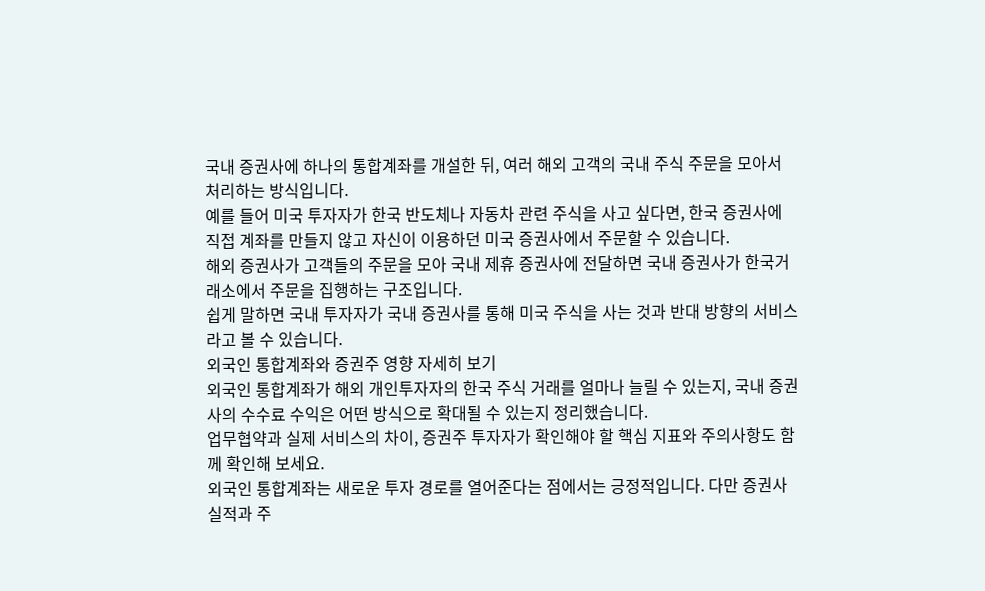국내 증권사에 하나의 통합계좌를 개설한 뒤, 여러 해외 고객의 국내 주식 주문을 모아서 처리하는 방식입니다.
예를 들어 미국 투자자가 한국 반도체나 자동차 관련 주식을 사고 싶다면, 한국 증권사에 직접 계좌를 만들지 않고 자신이 이용하던 미국 증권사에서 주문할 수 있습니다.
해외 증권사가 고객들의 주문을 모아 국내 제휴 증권사에 전달하면 국내 증권사가 한국거래소에서 주문을 집행하는 구조입니다.
쉽게 말하면 국내 투자자가 국내 증권사를 통해 미국 주식을 사는 것과 반대 방향의 서비스라고 볼 수 있습니다.
외국인 통합계좌와 증권주 영향 자세히 보기
외국인 통합계좌가 해외 개인투자자의 한국 주식 거래를 얼마나 늘릴 수 있는지, 국내 증권사의 수수료 수익은 어떤 방식으로 확대될 수 있는지 정리했습니다.
업무협약과 실제 서비스의 차이, 증권주 투자자가 확인해야 할 핵심 지표와 주의사항도 함께 확인해 보세요.
외국인 통합계좌는 새로운 투자 경로를 열어준다는 점에서는 긍정적입니다. 다만 증권사 실적과 주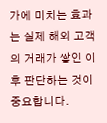가에 미치는 효과는 실제 해외 고객의 거래가 쌓인 이후 판단하는 것이 중요합니다.